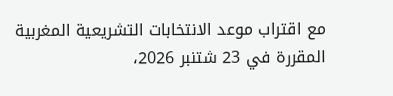مع اقتراب موعد الانتخابات التشريعية المغربية المقررة في 23 شتنبر 2026،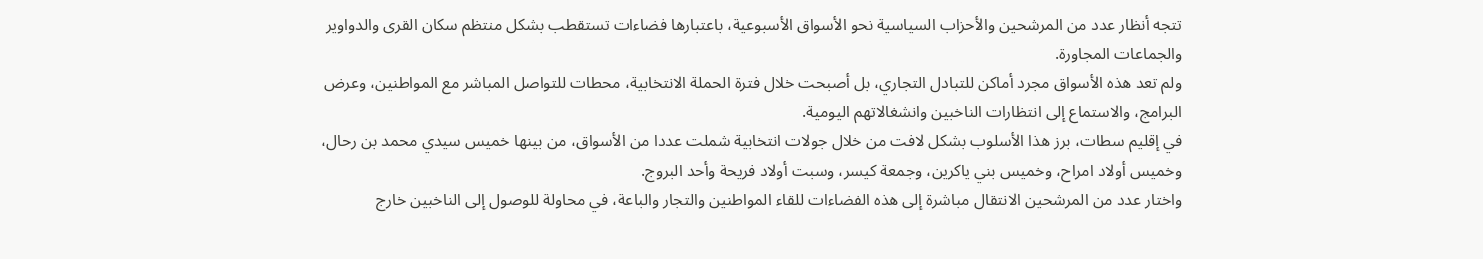تتجه أنظار عدد من المرشحين والأحزاب السياسية نحو الأسواق الأسبوعية، باعتبارها فضاءات تستقطب بشكل منتظم سكان القرى والدواوير والجماعات المجاورة.
ولم تعد هذه الأسواق مجرد أماكن للتبادل التجاري، بل أصبحت خلال فترة الحملة الانتخابية، محطات للتواصل المباشر مع المواطنين، وعرض البرامج، والاستماع إلى انتظارات الناخبين وانشغالاتهم اليومية.
في إقليم سطات، برز هذا الأسلوب بشكل لافت من خلال جولات انتخابية شملت عددا من الأسواق، من بينها خميس سيدي محمد بن رحال، وخميس أولاد امراح، وخميس بني ياكرين، وجمعة كيسر، وسبت أولاد فريحة وأحد البروج.
واختار عدد من المرشحين الانتقال مباشرة إلى هذه الفضاءات للقاء المواطنين والتجار والباعة، في محاولة للوصول إلى الناخبين خارج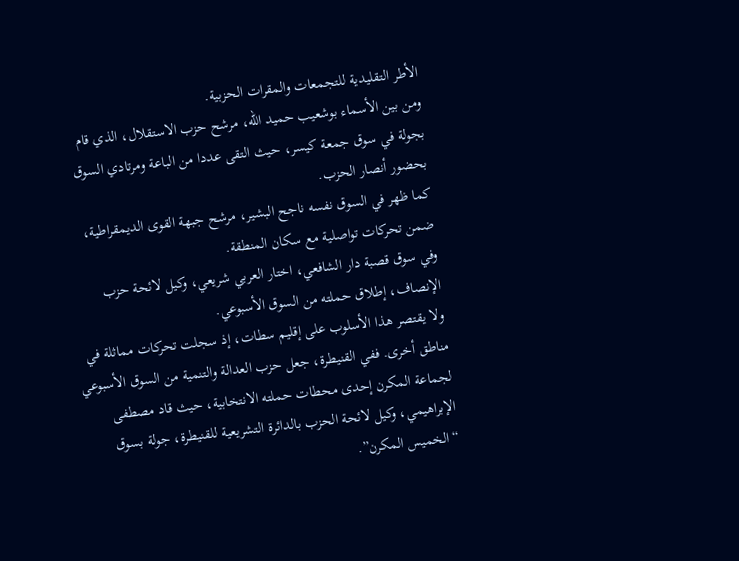الأطر التقليدية للتجمعات والمقرات الحزبية.
ومن بين الأسماء بوشعيب حميد الله، مرشح حزب الاستقلال، الذي قام بجولة في سوق جمعة كيسر، حيث التقى عددا من الباعة ومرتادي السوق بحضور أنصار الحزب.
كما ظهر في السوق نفسه ناجح البشير، مرشح جبهة القوى الديمقراطية، ضمن تحركات تواصلية مع سكان المنطقة.
وفي سوق قصبة دار الشافعي، اختار العربي شريعي، وكيل لائحة حزب الإنصاف، إطلاق حملته من السوق الأسبوعي.
ولا يقتصر هذا الأسلوب على إقليم سطات، إذ سجلت تحركات مماثلة في مناطق أخرى. ففي القنيطرة، جعل حزب العدالة والتنمية من السوق الأسبوعي لجماعة المكرن إحدى محطات حملته الانتخابية، حيث قاد مصطفى الإبراهيمي، وكيل لائحة الحزب بالدائرة التشريعية للقنيطرة، جولة بسوق “الخميس المكرن”.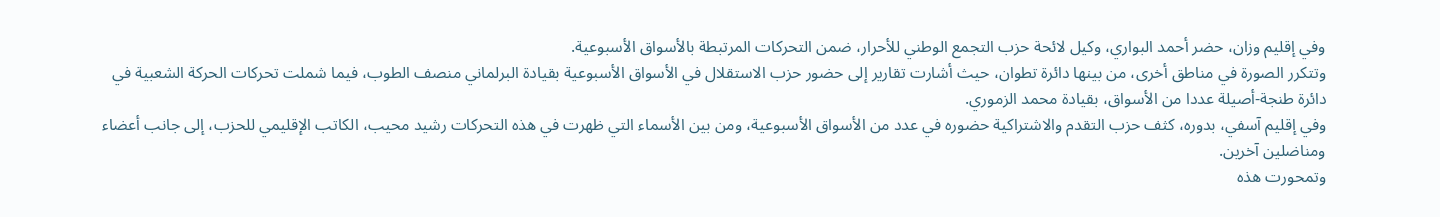وفي إقليم وزان، حضر أحمد البواري، وكيل لائحة حزب التجمع الوطني للأحرار، ضمن التحركات المرتبطة بالأسواق الأسبوعية.
وتتكرر الصورة في مناطق أخرى، من بينها دائرة تطوان، حيث أشارت تقارير إلى حضور حزب الاستقلال في الأسواق الأسبوعية بقيادة البرلماني منصف الطوب، فيما شملت تحركات الحركة الشعبية في دائرة طنجة-أصيلة عددا من الأسواق، بقيادة محمد الزموري.
وفي إقليم آسفي، بدوره، كثف حزب التقدم والاشتراكية حضوره في عدد من الأسواق الأسبوعية، ومن بين الأسماء التي ظهرت في هذه التحركات رشيد محيب، الكاتب الإقليمي للحزب، إلى جانب أعضاء ومناضلين آخرين.
وتمحورت هذه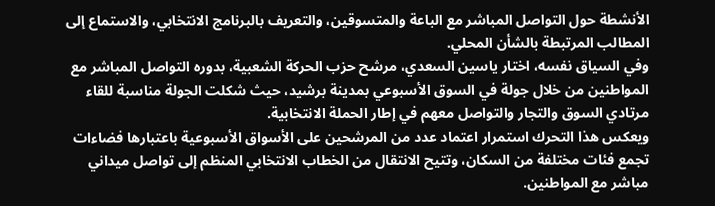الأنشطة حول التواصل المباشر مع الباعة والمتسوقين، والتعريف بالبرنامج الانتخابي، والاستماع إلى المطالب المرتبطة بالشأن المحلي.
وفي السياق نفسه، اختار ياسين السعدي، مرشح حزب الحركة الشعبية، بدوره التواصل المباشر مع المواطنين من خلال جولة في السوق الأسبوعي بمدينة برشيد، حيث شكلت الجولة مناسبة للقاء مرتادي السوق والتجار والتواصل معهم في إطار الحملة الانتخابية.
ويعكس هذا التحرك استمرار اعتماد عدد من المرشحين على الأسواق الأسبوعية باعتبارها فضاءات تجمع فئات مختلفة من السكان، وتتيح الانتقال من الخطاب الانتخابي المنظم إلى تواصل ميداني مباشر مع المواطنين.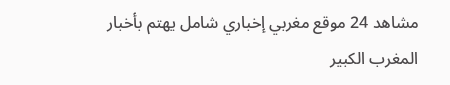مشاهد 24 موقع مغربي إخباري شامل يهتم بأخبار المغرب الكبير